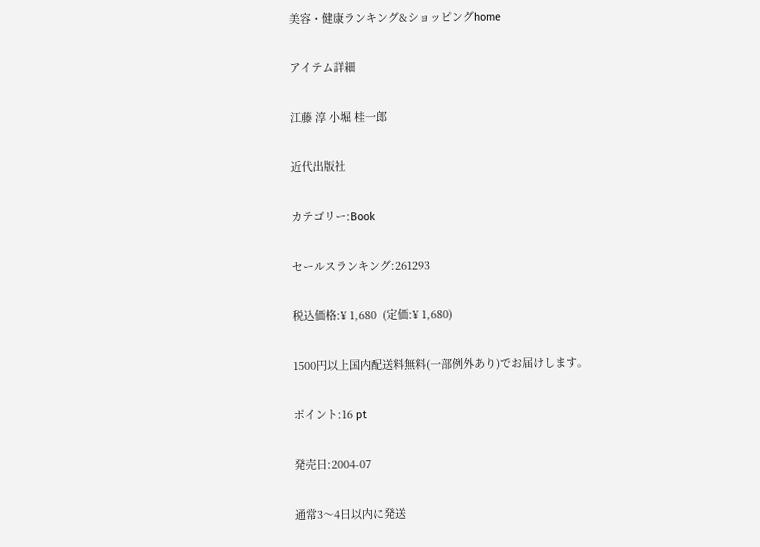美容・健康ランキング&ショッピングhome

アイテム詳細

江藤 淳 小堀 桂一郎

近代出版社

カテゴリー:Book

セールスランキング:261293

税込価格:¥ 1,680  (定価:¥ 1,680)

1500円以上国内配送料無料(一部例外あり)でお届けします。

ポイント:16 pt

発売日:2004-07

通常3〜4日以内に発送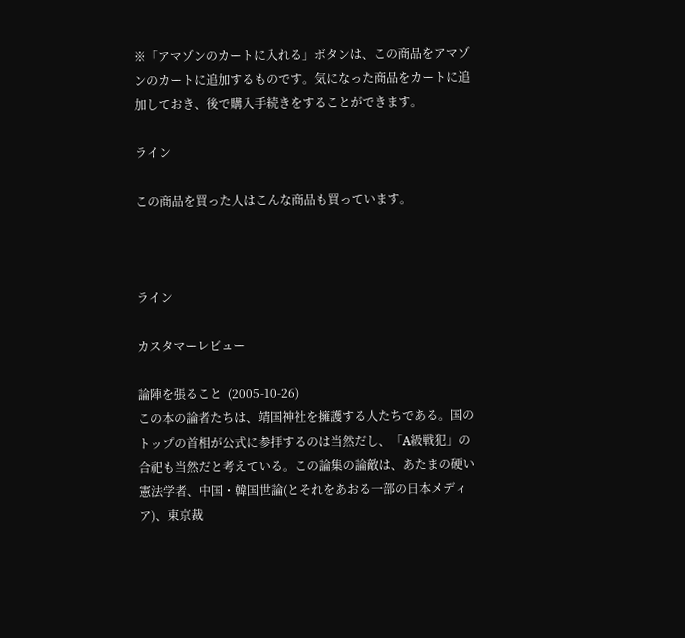※「アマゾンのカートに入れる」ボタンは、この商品をアマゾンのカートに追加するものです。気になった商品をカートに追加しておき、後で購入手続きをすることができます。

ライン

この商品を買った人はこんな商品も買っています。



ライン

カスタマーレビュー

論陣を張ること  (2005-10-26)
この本の論者たちは、靖国神社を擁護する人たちである。国のトップの首相が公式に参拝するのは当然だし、「A級戦犯」の合祀も当然だと考えている。この論集の論敵は、あたまの硬い憲法学者、中国・韓国世論(とそれをあおる一部の日本メディア)、東京裁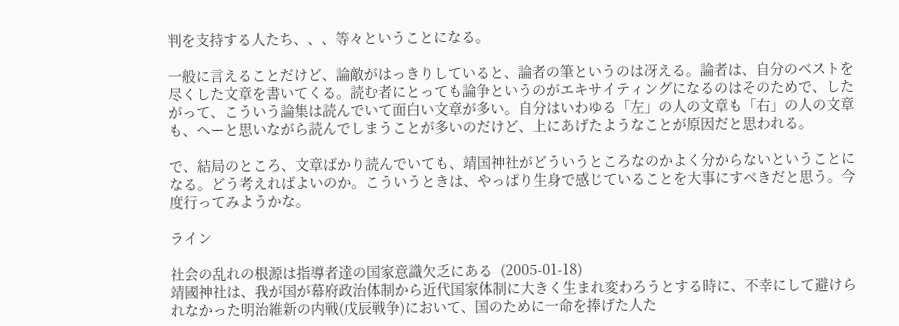判を支持する人たち、、、等々ということになる。

一般に言えることだけど、論敵がはっきりしていると、論者の筆というのは冴える。論者は、自分のベストを尽くした文章を書いてくる。読む者にとっても論争というのがエキサイティングになるのはそのためで、したがって、こういう論集は読んでいて面白い文章が多い。自分はいわゆる「左」の人の文章も「右」の人の文章も、へーと思いながら読んでしまうことが多いのだけど、上にあげたようなことが原因だと思われる。

で、結局のところ、文章ばかり読んでいても、靖国神社がどういうところなのかよく分からないということになる。どう考えればよいのか。こういうときは、やっぱり生身で感じていることを大事にすべきだと思う。今度行ってみようかな。

ライン

社会の乱れの根源は指導者達の国家意識欠乏にある  (2005-01-18)
靖國神社は、我が国が幕府政治体制から近代国家体制に大きく生まれ変わろうとする時に、不幸にして避けられなかった明治維新の内戦(戊辰戦争)において、国のために一命を捧げた人た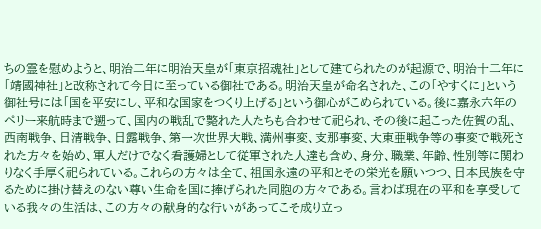ちの霊を慰めようと、明治二年に明治天皇が「東京招魂社」として建てられたのが起源で、明治十二年に「靖國神社」と改称されて今日に至っている御社である。明治天皇が命名された、この「やすくに」という御社号には「国を平安にし、平和な国家をつくり上げる」という御心がこめられている。後に嘉永六年のペリー来航時まで遡って、国内の戦乱で斃れた人たちも合わせて祀られ、その後に起こった佐賀の乱、西南戦争、日清戦争、日露戦争、第一次世界大戦、満州事変、支那事変、大東亜戦争等の事変で戦死された方々を始め、軍人だけでなく看護婦として従軍された人達も含め、身分、職業、年齢、性別等に関わりなく手厚く祀られている。これらの方々は全て、祖国永遠の平和とその栄光を願いつつ、日本民族を守るために掛け替えのない尊い生命を国に捧げられた同胞の方々である。言わば現在の平和を享受している我々の生活は、この方々の献身的な行いがあってこそ成り立っ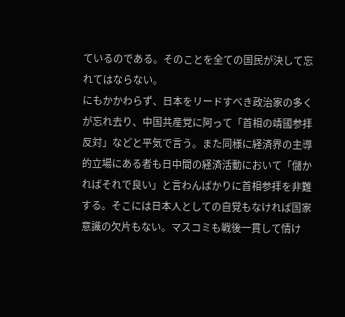ているのである。そのことを全ての国民が決して忘れてはならない。
にもかかわらず、日本をリードすべき政治家の多くが忘れ去り、中国共産党に阿って「首相の靖國参拝反対」などと平気で言う。また同様に経済界の主導的立場にある者も日中間の経済活動において「儲かればそれで良い」と言わんばかりに首相参拝を非難する。そこには日本人としての自覚もなければ国家意識の欠片もない。マスコミも戦後一貫して情け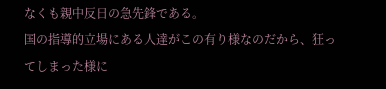なくも親中反日の急先鋒である。
国の指導的立場にある人達がこの有り様なのだから、狂ってしまった様に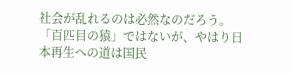社会が乱れるのは必然なのだろう。「百匹目の猿」ではないが、やはり日本再生への道は国民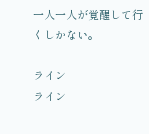一人一人が覚醒して行くしかない。

ライン
ライン